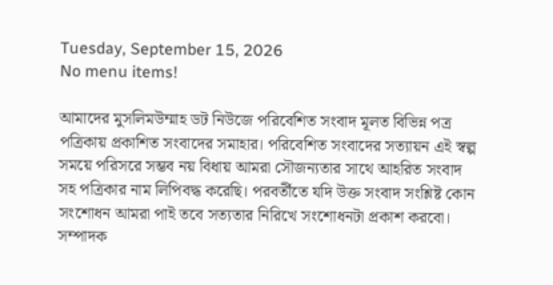Tuesday, September 15, 2026
No menu items!

আমাদের মুসলিমউম্মাহ ডট নিউজে পরিবেশিত সংবাদ মূলত বিভিন্ন পত্র পত্রিকায় প্রকাশিত সংবাদের সমাহার। পরিবেশিত সংবাদের সত্যায়ন এই স্বল্প সময়ে পরিসরে সম্ভব নয় বিধায় আমরা সৌজন্যতার সাথে আহরিত সংবাদ সহ পত্রিকার নাম লিপিবদ্ধ করেছি। পরবর্তীতে যদি উক্ত সংবাদ সংশ্লিষ্ট কোন সংশোধন আমরা পাই তবে সত্যতার নিরিখে সংশোধনটা প্রকাশ করবো। সম্পাদক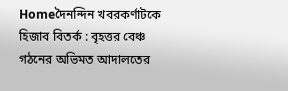Homeদৈনন্দিন খবরকর্ণাটকে হিজাব বিতর্ক : বৃহত্তর বেঞ্চ গঠনের অভিমত আদালতের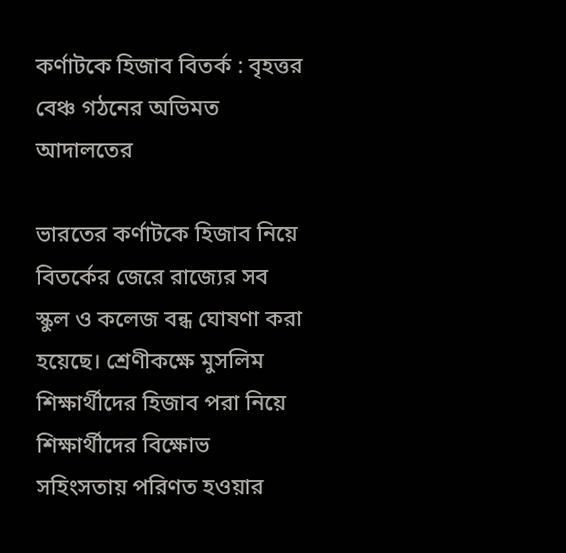কর্ণাটকে হিজাব বিতর্ক : বৃহত্তর বেঞ্চ গঠনের অভিমত আদালতের

ভারতের কর্ণাটকে হিজাব নিয়ে বিতর্কের জেরে রাজ্যের সব স্কুল ও কলেজ বন্ধ ঘোষণা করা হয়েছে। শ্রেণীকক্ষে মুসলিম শিক্ষার্থীদের হিজাব পরা নিয়ে শিক্ষার্থীদের বিক্ষোভ সহিংসতায় পরিণত হওয়ার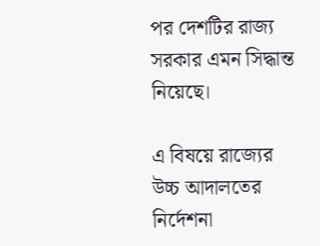পর দেশটির রাজ্য সরকার এমন সিদ্ধান্ত নিয়েছে।

এ বিষয়ে রাজ্যের উচ্চ আদালতের নির্দেশনা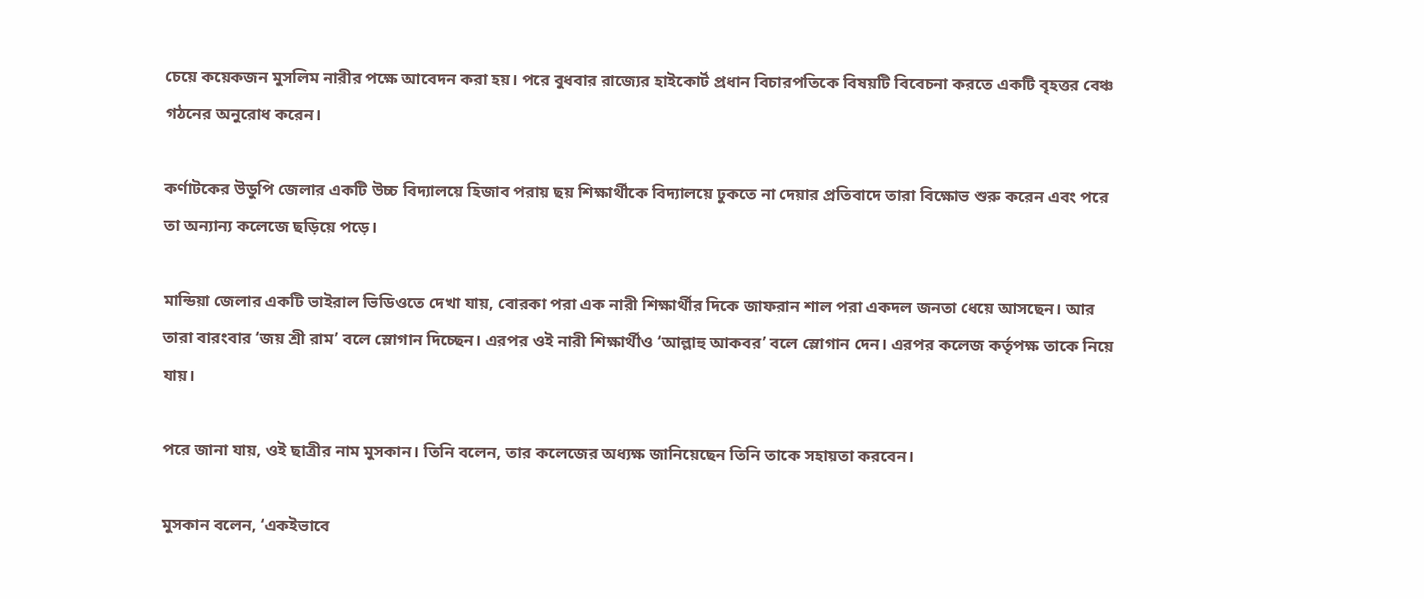চেয়ে কয়েকজন মুসলিম নারীর পক্ষে আবেদন করা হয়। পরে বুধবার রাজ্যের হাইকোর্ট প্রধান বিচারপতিকে বিষয়টি বিবেচনা করতে একটি বৃহত্তর বেঞ্চ গঠনের অনুরোধ করেন।

কর্ণাটকের উডুপি জেলার একটি উচ্চ বিদ্যালয়ে হিজাব পরায় ছয় শিক্ষার্থীকে বিদ্যালয়ে ঢুকতে না দেয়ার প্রতিবাদে তারা বিক্ষোভ শুরু করেন এবং পরে তা অন্যান্য কলেজে ছড়িয়ে পড়ে।

মান্ডিয়া জেলার একটি ভাইরাল ভিডিওতে দেখা যায়, বোরকা পরা এক নারী শিক্ষার্থীর দিকে জাফরান শাল পরা একদল জনতা ধেয়ে আসছেন। আর তারা বারংবার ‘জয় শ্রী রাম’ বলে স্লোগান দিচ্ছেন। এরপর ওই নারী শিক্ষার্থীও ‘আল্লাহু আকবর’ বলে স্লোগান দেন। এরপর কলেজ কর্তৃপক্ষ তাকে নিয়ে যায়।

পরে জানা যায়, ওই ছাত্রীর নাম মুসকান। তিনি বলেন, তার কলেজের অধ্যক্ষ জানিয়েছেন তিনি তাকে সহায়তা করবেন।

মুসকান বলেন, ‘একইভাবে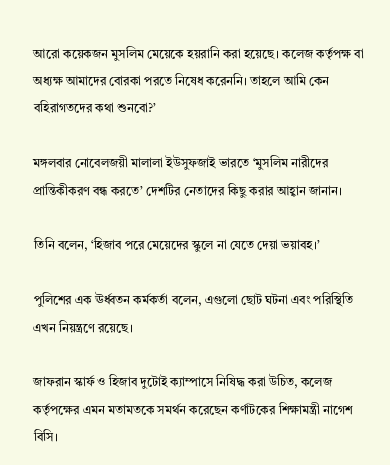আরো কয়েকজন মুসলিম মেয়েকে হয়রানি করা হয়েছে। কলেজ কর্তৃপক্ষ বা অধ্যক্ষ আমাদের বোরকা পরতে নিষেধ করেননি। তাহলে আমি কেন বহিরাগতদের কথা শুনবো?’

মঙ্গলবার নোবেলজয়ী মালালা ইউসুফজাই ভারতে ‘মুসলিম নারীদের প্রান্তিকীকরণ বন্ধ করতে’ দেশটির নেতাদের কিছু করার আহ্বান জানান।

তিনি বলেন, ‘হিজাব পরে মেয়েদের স্কুলে না যেতে দেয়া ভয়াবহ।’

পুলিশের এক ঊর্ধ্বতন কর্মকর্তা বলেন, এগুলো ছোট ঘটনা এবং পরিস্থিতি এখন নিয়ন্ত্রণে রয়েছে।

জাফরান স্কার্ফ ও হিজাব দুটোই ক্যাম্পাসে নিষিদ্ধ করা উচিত, কলেজ কর্তৃপক্ষের এমন মতামতকে সমর্থন করেছেন কর্ণাটকের শিক্ষামন্ত্রী নাগেশ বিসি।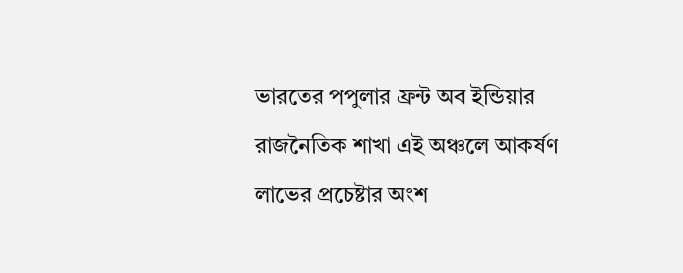ভারতের পপুলার ফ্রন্ট অব ইন্ডিয়ার রাজনৈতিক শাখা এই অঞ্চলে আকর্ষণ লাভের প্রচেষ্টার অংশ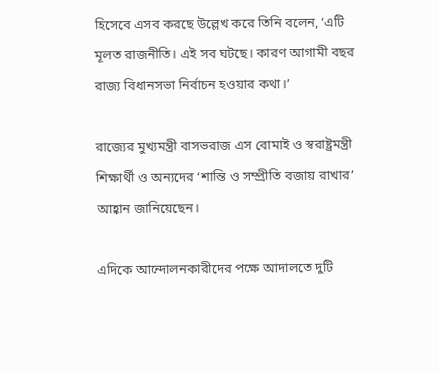হিসেবে এসব করছে উল্লেখ করে তিনি বলেন, ‘এটি মূলত রাজনীতি। এই সব ঘটছে। কারণ আগামী বছর রাজ্য বিধানসভা নির্বাচন হওয়ার কথা।’

রাজ্যের মুখ্যমন্ত্রী বাসভরাজ এস বোমাই ও স্বরাষ্ট্রমন্ত্রী শিক্ষার্থী ও অন্যদের ‘শান্তি ও সম্প্রীতি বজায় রাখার’ আহ্বান জানিয়েছেন।

এদিকে আন্দোলনকারীদের পক্ষে আদালতে দুটি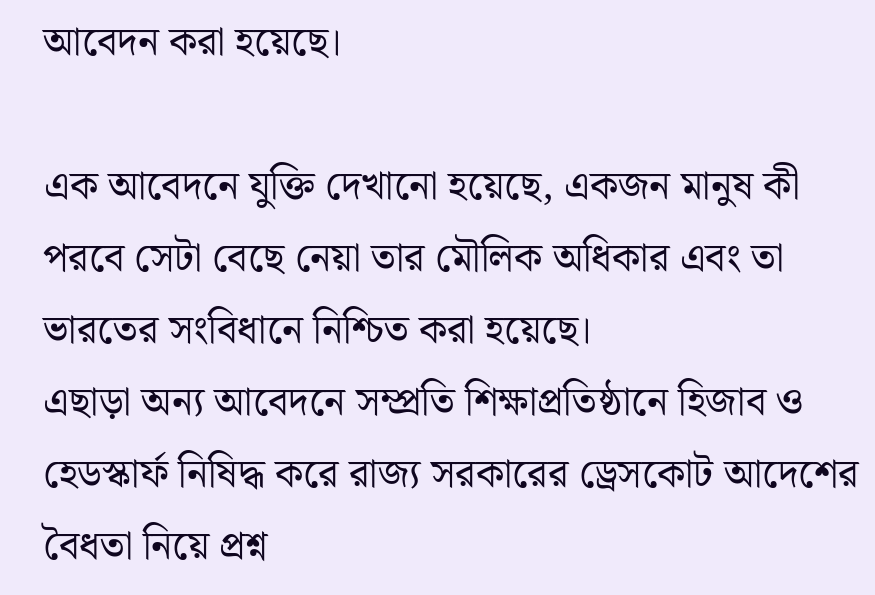আবেদন করা হয়েছে।

এক আবেদনে যুক্তি দেখানো হয়েছে, একজন মানুষ কী পরবে সেটা বেছে নেয়া তার মৌলিক অধিকার এবং তা ভারতের সংবিধানে নিশ্চিত করা হয়েছে।
এছাড়া অন্য আবেদনে সম্প্রতি শিক্ষাপ্রতিষ্ঠানে হিজাব ও হেডস্কার্ফ নিষিদ্ধ করে রাজ্য সরকারের ড্রেসকোট আদেশের বৈধতা নিয়ে প্রশ্ন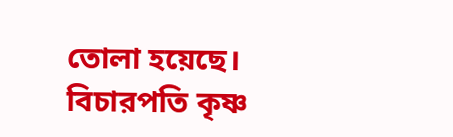তোলা হয়েছে।
বিচারপতি কৃষ্ণ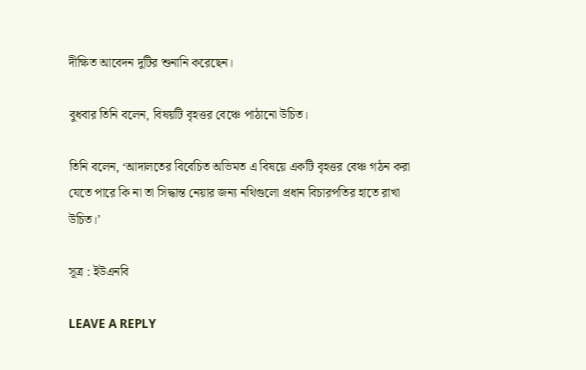দীক্ষিত আবেদন দুটির শুনানি করেছেন।

বুধবার তিনি বলেন, বিষয়টি বৃহত্তর বেঞ্চে পাঠানো উচিত।

তিনি বলেন, ‘আদালতের বিবেচিত অভিমত এ বিষয়ে একটি বৃহত্তর বেঞ্চ গঠন করা যেতে পারে কি না তা সিদ্ধান্ত নেয়ার জন্য নথিগুলো প্রধান বিচারপতির হাতে রাখা উচিত।’

সূত্র : ইউএনবি

LEAVE A REPLY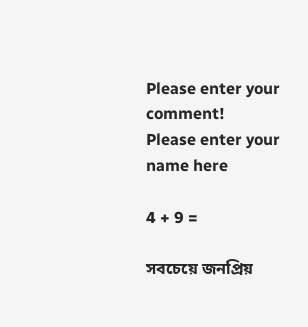Please enter your comment!
Please enter your name here

4 + 9 =

সবচেয়ে জনপ্রিয়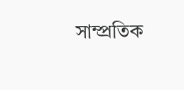সাম্প্রতিক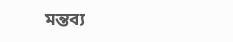মন্তব্য